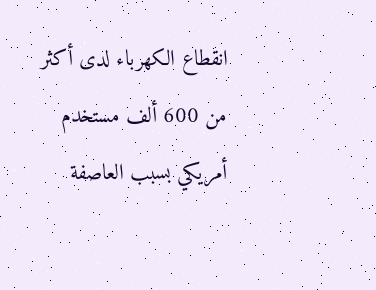انقطاع الكهرباء لدى أكثر من 600 ألف مستخدم أمريكي بسبب العاصفة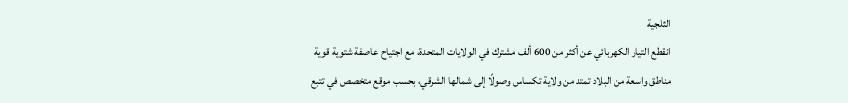الثلجية
انقطع التيار الكهربائي عن أكثر من 600 ألف مشترك في الولايات المتحدة، مع اجتياح عاصفة شتوية قوية مناطق واسعة من البلاد تمتد من ولاية تكساس وصولًا إلى شمالها الشرقي، بحسب موقع متخصص في تتبع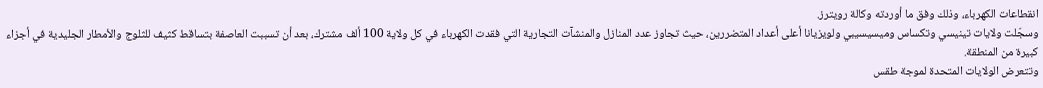انقطاعات الكهرباء، وذلك وفق ما أوردته وكالة رويترز.
وسجّلت ولايات تينيسي وتكساس وميسيسيبي ولويزيانا أعلى أعداد المتضررين، حيث تجاوز عدد المنازل والمنشآت التجارية التي فقدت الكهرباء في كل ولاية 100 ألف مشترك، بعد أن تسببت العاصفة بتساقط كثيف للثلوج والأمطار الجليدية في أجزاء كبيرة من المنطقة.
وتتعرض الولايات المتحدة لموجة طقس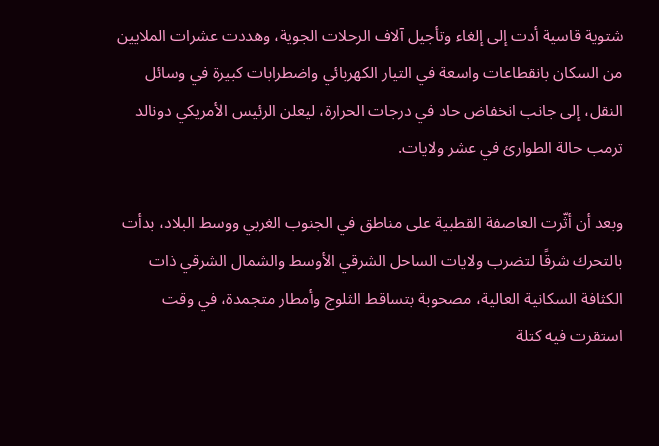شتوية قاسية أدت إلى إلغاء وتأجيل آلاف الرحلات الجوية، وهددت عشرات الملايين من السكان بانقطاعات واسعة في التيار الكهربائي واضطرابات كبيرة في وسائل النقل، إلى جانب انخفاض حاد في درجات الحرارة، ليعلن الرئيس الأمريكي دونالد ترمب حالة الطوارئ في عشر ولايات.

وبعد أن أثّرت العاصفة القطبية على مناطق في الجنوب الغربي ووسط البلاد، بدأت بالتحرك شرقًا لتضرب ولايات الساحل الشرقي الأوسط والشمال الشرقي ذات الكثافة السكانية العالية، مصحوبة بتساقط الثلوج وأمطار متجمدة، في وقت استقرت فيه كتلة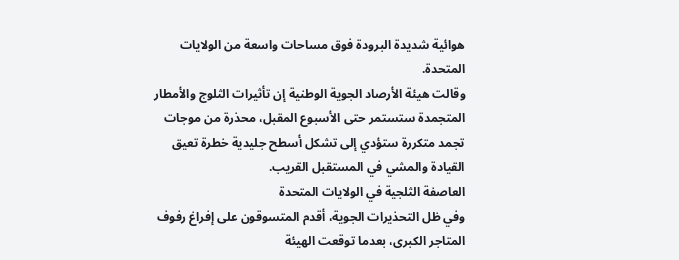هوائية شديدة البرودة فوق مساحات واسعة من الولايات المتحدة.
وقالت هيئة الأرصاد الجوية الوطنية إن تأثيرات الثلوج والأمطار المتجمدة ستستمر حتى الأسبوع المقبل، محذرة من موجات تجمد متكررة ستؤدي إلى تشكل أسطح جليدية خطرة تعيق القيادة والمشي في المستقبل القريب.
العاصفة الثلجية في الولايات المتحدة
وفي ظل التحذيرات الجوية، أقدم المتسوقون على إفراغ رفوف المتاجر الكبرى، بعدما توقعت الهيئة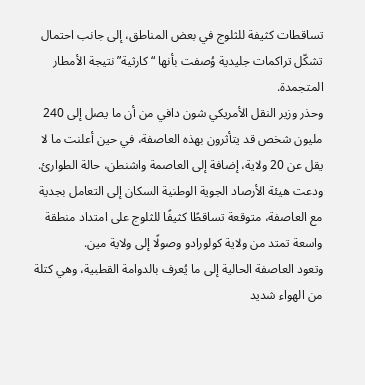تساقطات كثيفة للثلوج في بعض المناطق، إلى جانب احتمال تشكّل تراكمات جليدية وُصفت بأنها “كارثية” نتيجة الأمطار المتجمدة.
وحذر وزير النقل الأمريكي شون دافي من أن ما يصل إلى 240 مليون شخص قد يتأثرون بهذه العاصفة، في حين أعلنت ما لا يقل عن 20 ولاية، إضافة إلى العاصمة واشنطن، حالة الطوارئ.
ودعت هيئة الأرصاد الجوية الوطنية السكان إلى التعامل بجدية مع العاصفة، متوقعة تساقطًا كثيفًا للثلوج على امتداد منطقة واسعة تمتد من ولاية كولورادو وصولًا إلى ولاية مين.
وتعود العاصفة الحالية إلى ما يُعرف بالدوامة القطبية، وهي كتلة من الهواء شديد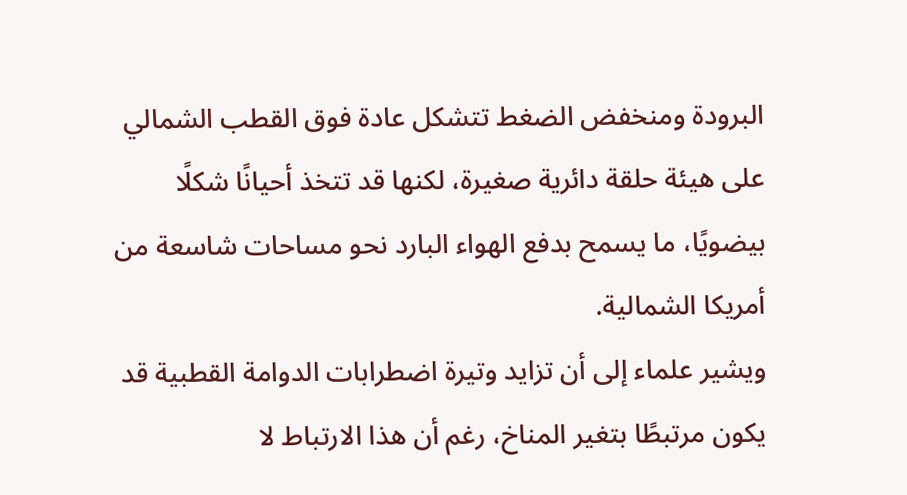البرودة ومنخفض الضغط تتشكل عادة فوق القطب الشمالي على هيئة حلقة دائرية صغيرة، لكنها قد تتخذ أحيانًا شكلًا بيضويًا، ما يسمح بدفع الهواء البارد نحو مساحات شاسعة من أمريكا الشمالية.
ويشير علماء إلى أن تزايد وتيرة اضطرابات الدوامة القطبية قد يكون مرتبطًا بتغير المناخ، رغم أن هذا الارتباط لا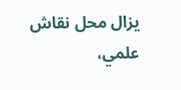يزال محل نقاش علمي،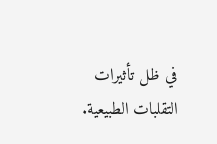في ظل تأثيرات التقلبات الطبيعية.